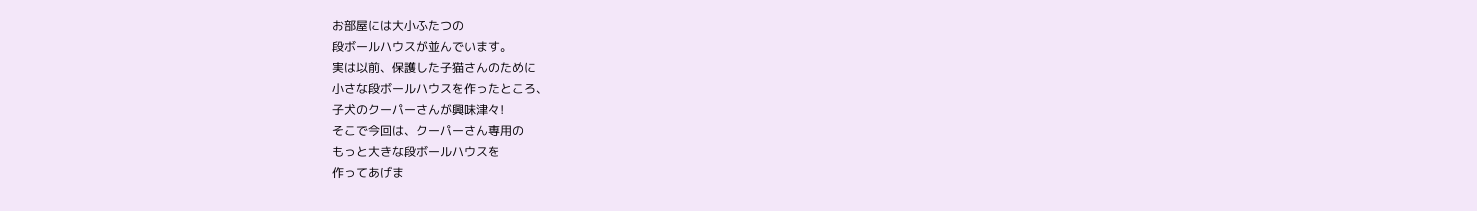お部屋には大小ふたつの
段ボールハウスが並んでいます。
実は以前、保護した子猫さんのために
小さな段ボールハウスを作ったところ、
子犬のクーパーさんが興味津々!
そこで今回は、クーパーさん専用の
もっと大きな段ボールハウスを
作ってあげま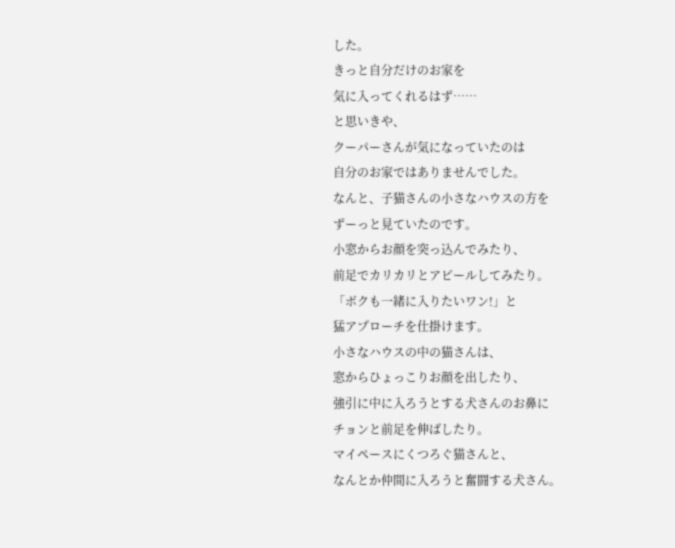した。
きっと自分だけのお家を
気に入ってくれるはず……
と思いきや、
クーパーさんが気になっていたのは
自分のお家ではありませんでした。
なんと、子猫さんの小さなハウスの方を
ずーっと見ていたのです。
小窓からお顔を突っ込んでみたり、
前足でカリカリとアピールしてみたり。
「ボクも一緒に入りたいワン!」と
猛アプローチを仕掛けます。
小さなハウスの中の猫さんは、
窓からひょっこりお顔を出したり、
強引に中に入ろうとする犬さんのお鼻に
チョンと前足を伸ばしたり。
マイペースにくつろぐ猫さんと、
なんとか仲間に入ろうと奮闘する犬さん。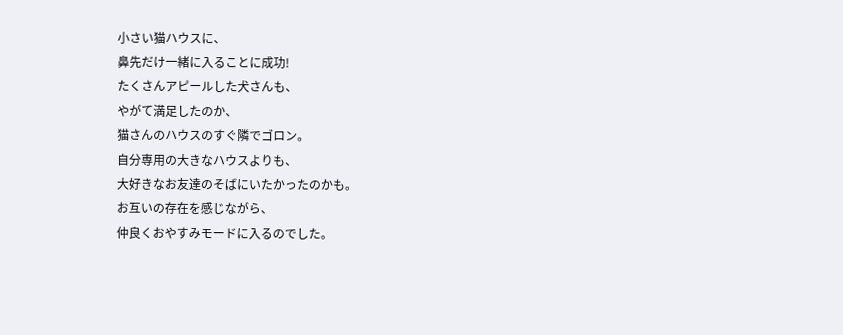小さい猫ハウスに、
鼻先だけ一緒に入ることに成功!
たくさんアピールした犬さんも、
やがて満足したのか、
猫さんのハウスのすぐ隣でゴロン。
自分専用の大きなハウスよりも、
大好きなお友達のそばにいたかったのかも。
お互いの存在を感じながら、
仲良くおやすみモードに入るのでした。